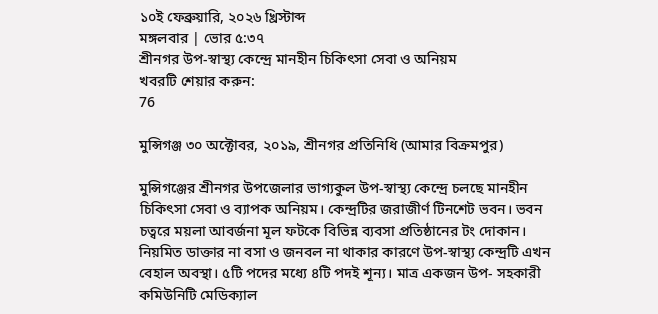১০ই ফেব্রুয়ারি, ২০২৬ খ্রিস্টাব্দ
মঙ্গলবার | ভোর ৫:৩৭
শ্রীনগর উপ-স্বাস্থ্য কেন্দ্রে মানহীন চিকিৎসা সেবা ও অনিয়ম
খবরটি শেয়ার করুন:
76

মুন্সিগঞ্জ ৩০ অক্টোবর, ২০১৯, শ্রীনগর প্রতিনিধি (আমার বিক্রমপুর)

মুন্সিগঞ্জের শ্রীনগর উপজেলার ভাগ্যকুল উপ-স্বাস্থ্য কেন্দ্রে চলছে মানহীন চিকিৎসা সেবা ও ব্যাপক অনিয়ম। কেন্দ্রটির জরাজীর্ণ টিনশেট ভবন। ভবন চত্বরে ময়লা আবর্জনা মূল ফটকে বিভিন্ন ব্যবসা প্রতিষ্ঠানের টং দোকান। নিয়মিত ডাক্তার না বসা ও জনবল না থাকার কারণে উপ-স্বাস্থ্য কেন্দ্রটি এখন বেহাল অবস্থা। ৫টি পদের মধ্যে ৪টি পদই শূন্য। মাত্র একজন উপ- সহকারী কমিউনিটি মেডিক্যাল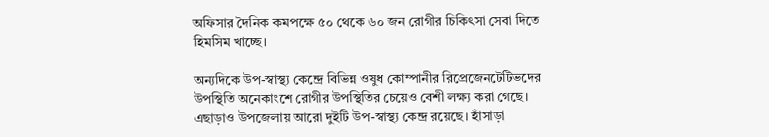অফিসার দৈনিক কমপক্ষে ৫০ থেকে ৬০ জন রোগীর চিকিৎসা সেবা দিতে হিমসিম খাচ্ছে।

অন্যদিকে উপ-স্বাস্থ্য কেন্দ্রে বিভিন্ন ওষুধ কোম্পানীর রিপ্রেজেনটেটিভদের উপস্থিতি অনেকাংশে রোগীর উপস্থিতির চেয়েও বেশী লক্ষ্য করা গেছে। এছাড়াও উপজেলায় আরো দুইটি উপ-স্বাস্থ্য কেন্দ্র রয়েছে। হাঁসাড়া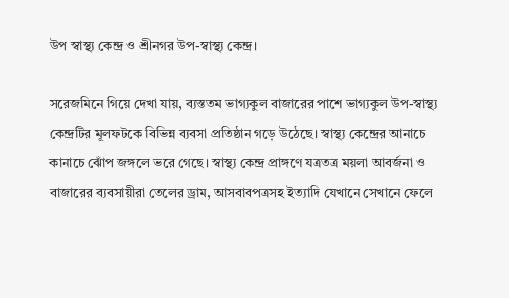উপ স্বাস্থ্য কেন্দ্র ও শ্রীনগর উপ-স্বাস্থ্য কেন্দ্র।

সরেজমিনে গিয়ে দেখা যায়, ব্যস্ততম ভাগ্যকুল বাজারের পাশে ভাগ্যকুল উপ-স্বাস্থ্য কেন্দ্রটির মূলফটকে বিভিন্ন ব্যবসা প্রতিষ্ঠান গড়ে উঠেছে। স্বাস্থ্য কেন্দ্রের আনাচে কানাচে ঝোঁপ জঙ্গলে ভরে গেছে। স্বাস্থ্য কেন্দ্র প্রাঙ্গণে যত্রতত্র ময়লা আবর্জনা ও বাজারের ব্যবসায়ীরা তেলের ড্রাম, আসবাবপত্রসহ ইত্যাদি যেখানে সেখানে ফেলে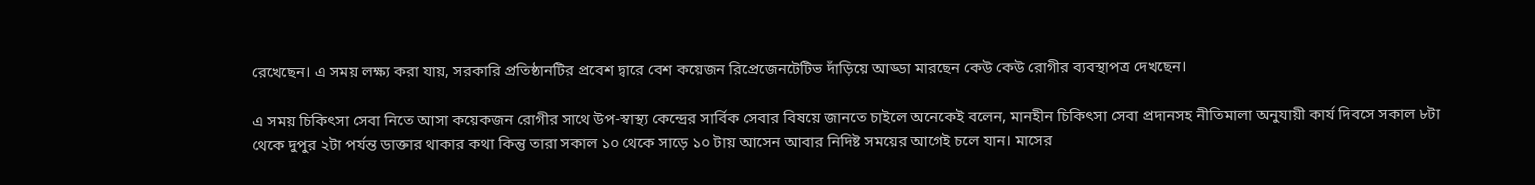রেখেছেন। এ সময় লক্ষ্য করা যায়, সরকারি প্রতিষ্ঠানটির প্রবেশ দ্বারে বেশ কয়েজন রিপ্রেজেনটেটিভ দাঁড়িয়ে আড্ডা মারছেন কেউ কেউ রোগীর ব্যবস্থাপত্র দেখছেন।

এ সময় চিকিৎসা সেবা নিতে আসা কয়েকজন রোগীর সাথে উপ-স্বাস্থ্য কেন্দ্রের সার্বিক সেবার বিষয়ে জানতে চাইলে অনেকেই বলেন, মানহীন চিকিৎসা সেবা প্রদানসহ নীতিমালা অনুযায়ী কার্য দিবসে সকাল ৮টা থেকে দুপুর ২টা পর্যন্ত ডাক্তার থাকার কথা কিন্তু তারা সকাল ১০ থেকে সাড়ে ১০ টায় আসেন আবার নিদিষ্ট সময়ের আগেই চলে যান। মাসের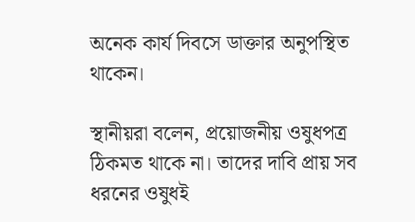অনেক কার্য দিবসে ডাক্তার অনুপস্থিত থাকেন।

স্থানীয়রা বলেন, প্রয়োজনীয় ওষুধপত্র ঠিকমত থাকে না। তাদের দাবি প্রায় সব ধরনের ওষুধই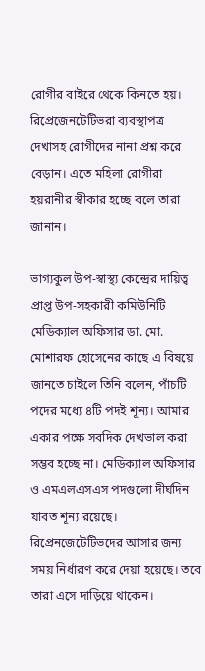রোগীর বাইরে থেকে কিনতে হয়। রিপ্রেজেনটেটিভরা ব্যবস্থাপত্র দেখাসহ রোগীদের নানা প্রশ্ন করে বেড়ান। এতে মহিলা রোগীরা হয়রানীর স্বীকার হচ্ছে বলে তারা জানান।

ভাগ্যকুল উপ-স্বাস্থ্য কেন্দ্রের দায়িত্ব প্রাপ্ত উপ-সহকারী কমিউনিটি মেডিক্যাল অফিসার ডা. মো. মোশারফ হোসেনের কাছে এ বিষয়ে জানতে চাইলে তিনি বলেন, পাঁচটি পদের মধ্যে ৪টি পদই শূন্য। আমার একার পক্ষে সবদিক দেখভাল করা সম্ভব হচ্ছে না। মেডিক্যাল অফিসার ও এমএলএসএস পদগুলো দীর্ঘদিন যাবত শূন্য রয়েছে। রিপ্রেনজেটেটিভদের আসার জন্য সময় নির্ধারণ করে দেয়া হয়েছে। তবে তারা এসে দাড়িয়ে থাকেন।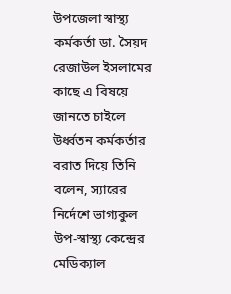উপজেলা স্বাস্থ্য কর্মকর্তা ডা. সৈয়দ রেজাউল ইসলামের কাছে এ বিষয়ে জানতে চাইলে উর্ধ্বতন কর্মকর্তার বরাত দিয়ে তিনি বলেন, স্যারের নির্দেশে ভাগ্যকুল উপ-স্বাস্থ্য কেন্দ্রের মেডিক্যাল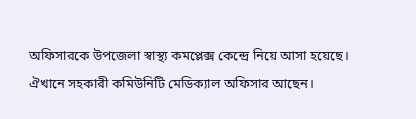অফিসারকে উপজেলা স্বাস্থ্য কমপ্লেক্স কেন্দ্রে নিয়ে আসা হয়েছে। ঐখানে সহকারী কমিউনিটি মেডিক্যাল অফিসার আছেন।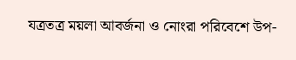যত্রতত্র ময়লা আবর্জনা ও নোংরা পরিবেশে উপ-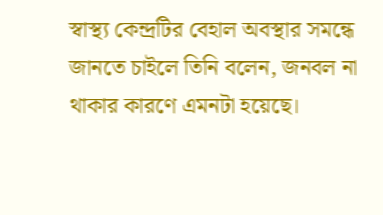স্বাস্থ্য কেন্দ্রটির বেহাল অবস্থার সমন্ধে জানতে চাইলে তিনি বলেন, জনবল না থাকার কারণে এমনটা হয়েছে।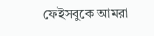ফেইসবুকে আমরা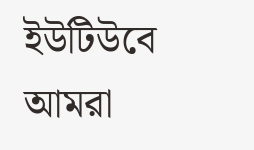ইউটিউবে আমরা